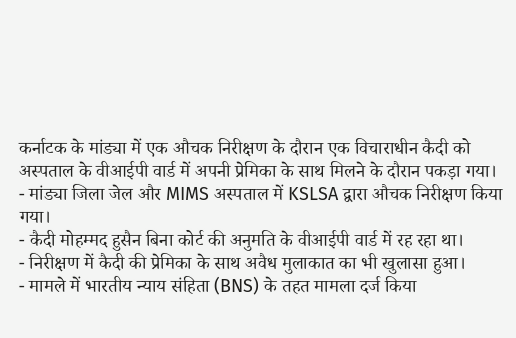कर्नाटक के मांड्या में एक औचक निरीक्षण के दौरान एक विचाराधीन कैदी को अस्पताल के वीआईपी वार्ड में अपनी प्रेमिका के साथ मिलने के दौरान पकड़ा गया।
- मांड्या जिला जेल और MIMS अस्पताल में KSLSA द्वारा औचक निरीक्षण किया गया।
- कैदी मोहम्मद हुसैन बिना कोर्ट की अनुमति के वीआईपी वार्ड में रह रहा था।
- निरीक्षण में कैदी की प्रेमिका के साथ अवैध मुलाकात का भी खुलासा हुआ।
- मामले में भारतीय न्याय संहिता (BNS) के तहत मामला दर्ज किया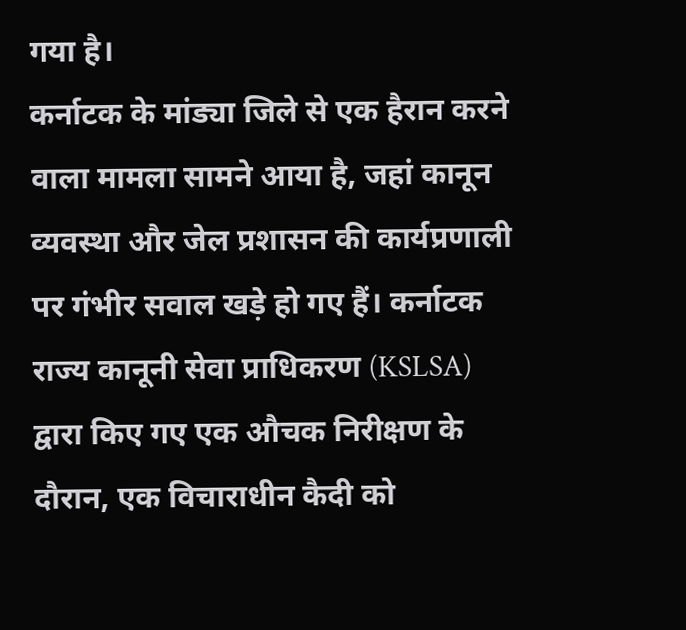गया है।
कर्नाटक के मांड्या जिले से एक हैरान करने वाला मामला सामने आया है, जहां कानून व्यवस्था और जेल प्रशासन की कार्यप्रणाली पर गंभीर सवाल खड़े हो गए हैं। कर्नाटक राज्य कानूनी सेवा प्राधिकरण (KSLSA) द्वारा किए गए एक औचक निरीक्षण के दौरान, एक विचाराधीन कैदी को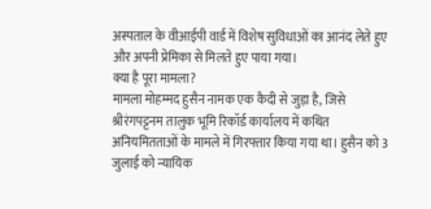अस्पताल के वीआईपी वार्ड में विशेष सुविधाओं का आनंद लेते हुए और अपनी प्रेमिका से मिलते हुए पाया गया।
क्या है पूरा मामला?
मामला मोहम्मद हुसैन नामक एक कैदी से जुड़ा है, जिसे श्रीरंगपट्टनम तालुक भूमि रिकॉर्ड कार्यालय में कथित अनियमितताओं के मामले में गिरफ्तार किया गया था। हुसैन को 3 जुलाई को न्यायिक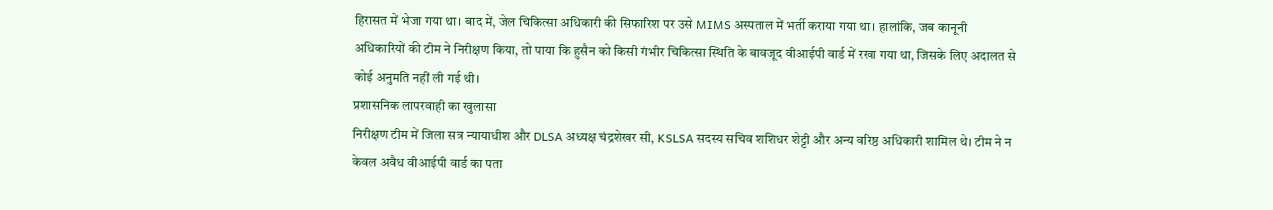हिरासत में भेजा गया था। बाद में, जेल चिकित्सा अधिकारी की सिफारिश पर उसे MIMS अस्पताल में भर्ती कराया गया था। हालांकि, जब कानूनी अधिकारियों की टीम ने निरीक्षण किया, तो पाया कि हुसैन को किसी गंभीर चिकित्सा स्थिति के बावजूद वीआईपी वार्ड में रखा गया था, जिसके लिए अदालत से कोई अनुमति नहीं ली गई थी।
प्रशासनिक लापरवाही का खुलासा
निरीक्षण टीम में जिला सत्र न्यायाधीश और DLSA अध्यक्ष चंद्रशेखर सी, KSLSA सदस्य सचिव शशिधर शेट्टी और अन्य वरिष्ठ अधिकारी शामिल थे। टीम ने न केवल अवैध वीआईपी वार्ड का पता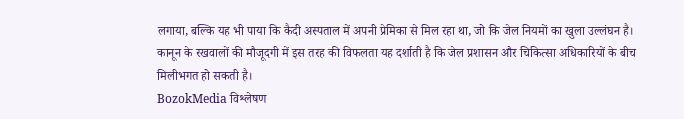लगाया, बल्कि यह भी पाया कि कैदी अस्पताल में अपनी प्रेमिका से मिल रहा था, जो कि जेल नियमों का खुला उल्लंघन है।
कानून के रखवालों की मौजूदगी में इस तरह की विफलता यह दर्शाती है कि जेल प्रशासन और चिकित्सा अधिकारियों के बीच मिलीभगत हो सकती है।
BozokMedia विश्लेषण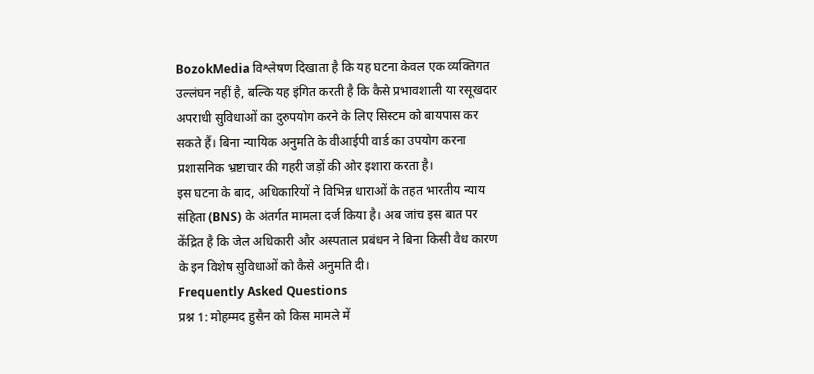BozokMedia विश्लेषण दिखाता है कि यह घटना केवल एक व्यक्तिगत उल्लंघन नहीं है, बल्कि यह इंगित करती है कि कैसे प्रभावशाली या रसूखदार अपराधी सुविधाओं का दुरुपयोग करने के लिए सिस्टम को बायपास कर सकते हैं। बिना न्यायिक अनुमति के वीआईपी वार्ड का उपयोग करना प्रशासनिक भ्रष्टाचार की गहरी जड़ों की ओर इशारा करता है।
इस घटना के बाद, अधिकारियों ने विभिन्न धाराओं के तहत भारतीय न्याय संहिता (BNS) के अंतर्गत मामला दर्ज किया है। अब जांच इस बात पर केंद्रित है कि जेल अधिकारी और अस्पताल प्रबंधन ने बिना किसी वैध कारण के इन विशेष सुविधाओं को कैसे अनुमति दी।
Frequently Asked Questions
प्रश्न 1: मोहम्मद हुसैन को किस मामले में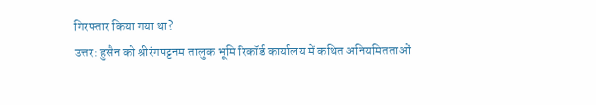गिरफ्तार किया गया था?
उत्तर: हुसैन को श्रीरंगपट्टनम तालुक भूमि रिकॉर्ड कार्यालय में कथित अनियमितताओं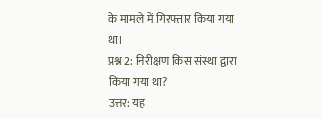के मामले में गिरफ्तार किया गया था।
प्रश्न 2: निरीक्षण किस संस्था द्वारा किया गया था?
उत्तर: यह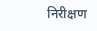निरीक्षण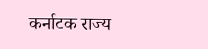कर्नाटक राज्य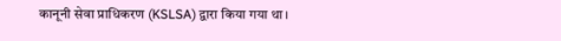कानूनी सेवा प्राधिकरण (KSLSA) द्वारा किया गया था।